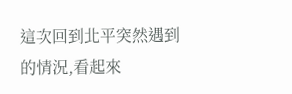這次回到北平突然遇到的情況,看起來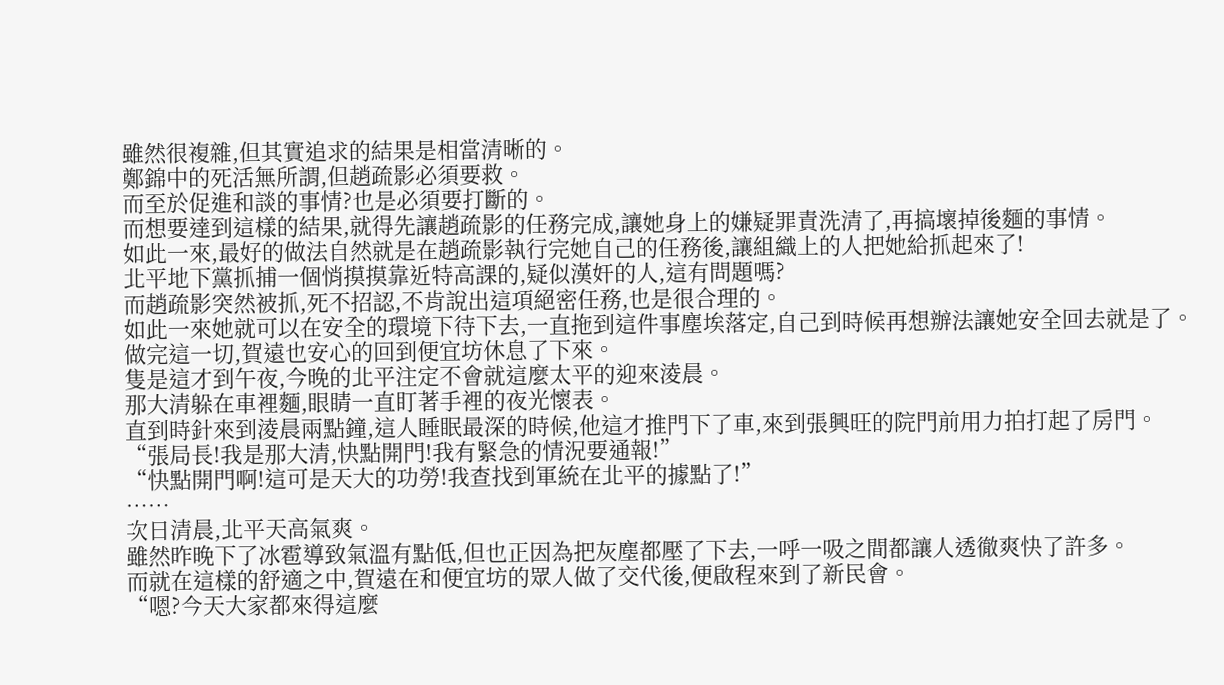雖然很複雜,但其實追求的結果是相當清晰的。
鄭錦中的死活無所謂,但趙疏影必須要救。
而至於促進和談的事情?也是必須要打斷的。
而想要達到這樣的結果,就得先讓趙疏影的任務完成,讓她身上的嫌疑罪責洗清了,再搞壞掉後麵的事情。
如此一來,最好的做法自然就是在趙疏影執行完她自己的任務後,讓組織上的人把她給抓起來了!
北平地下黨抓捕一個悄摸摸靠近特高課的,疑似漢奸的人,這有問題嗎?
而趙疏影突然被抓,死不招認,不肯說出這項絕密任務,也是很合理的。
如此一來她就可以在安全的環境下待下去,一直拖到這件事塵埃落定,自己到時候再想辦法讓她安全回去就是了。
做完這一切,賀遠也安心的回到便宜坊休息了下來。
隻是這才到午夜,今晚的北平注定不會就這麼太平的迎來淩晨。
那大清躲在車裡麵,眼睛一直盯著手裡的夜光懷表。
直到時針來到淩晨兩點鐘,這人睡眠最深的時候,他這才推門下了車,來到張興旺的院門前用力拍打起了房門。
“張局長!我是那大清,快點開門!我有緊急的情況要通報!”
“快點開門啊!這可是天大的功勞!我查找到軍統在北平的據點了!”
……
次日清晨,北平天高氣爽。
雖然昨晚下了冰雹導致氣溫有點低,但也正因為把灰塵都壓了下去,一呼一吸之間都讓人透徹爽快了許多。
而就在這樣的舒適之中,賀遠在和便宜坊的眾人做了交代後,便啟程來到了新民會。
“嗯?今天大家都來得這麼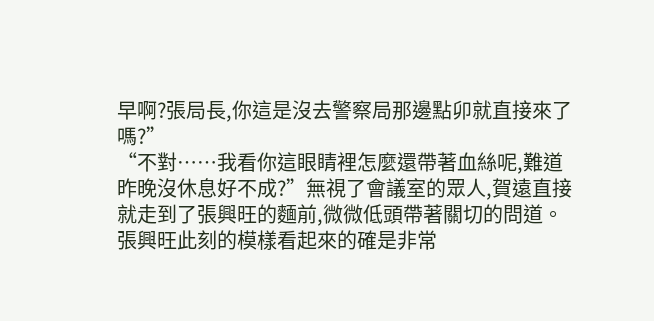早啊?張局長,你這是沒去警察局那邊點卯就直接來了嗎?”
“不對……我看你這眼睛裡怎麼還帶著血絲呢,難道昨晚沒休息好不成?”無視了會議室的眾人,賀遠直接就走到了張興旺的麵前,微微低頭帶著關切的問道。
張興旺此刻的模樣看起來的確是非常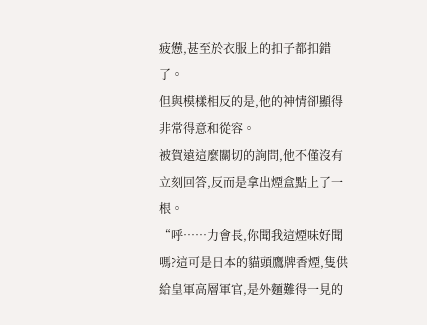疲憊,甚至於衣服上的扣子都扣錯了。
但與模樣相反的是,他的神情卻顯得非常得意和從容。
被賀遠這麼關切的詢問,他不僅沒有立刻回答,反而是拿出煙盒點上了一根。
“呼……力會長,你聞我這煙味好聞嗎?這可是日本的貓頭鷹牌香煙,隻供給皇軍高層軍官,是外麵難得一見的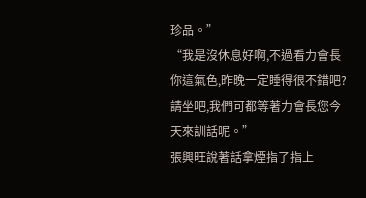珍品。”
“我是沒休息好啊,不過看力會長你這氣色,昨晚一定睡得很不錯吧?請坐吧,我們可都等著力會長您今天來訓話呢。”
張興旺說著話拿煙指了指上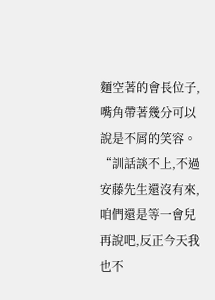麵空著的會長位子,嘴角帶著幾分可以說是不屑的笑容。
“訓話談不上,不過安藤先生還沒有來,咱們還是等一會兒再說吧,反正今天我也不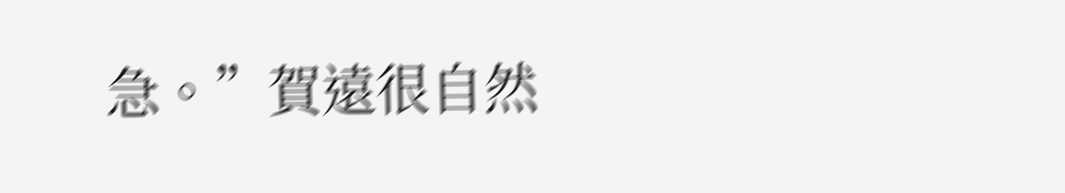急。”賀遠很自然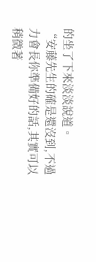的坐了下來淡淡說道。
“安藤先生的確是還沒到,不過力會長你準備好的話,其實可以稍微著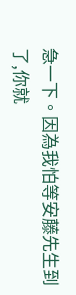急一下。因為我怕等安藤先生到了,你就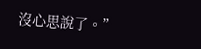沒心思說了。”